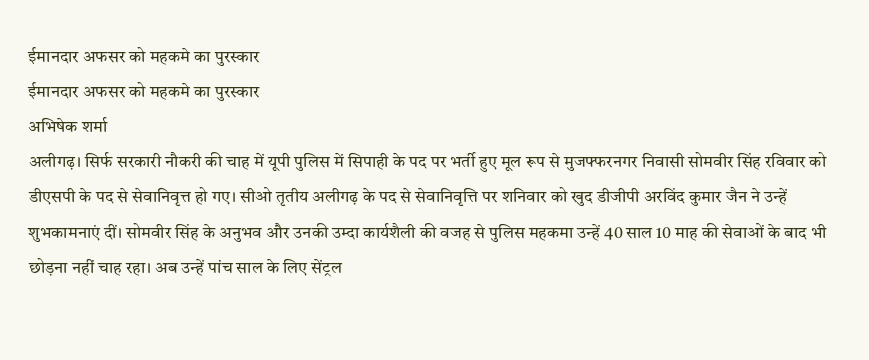ईमानदार अफसर को महकमे का पुरस्कार
ईमानदार अफसर को महकमे का पुरस्कार
अभिषेक शर्मा
अलीगढ़। सिर्फ सरकारी नौकरी की चाह में यूपी पुलिस में सिपाही के पद पर भर्ती हुए मूल रूप से मुजफ्फरनगर निवासी सोमवीर सिंह रविवार को डीएसपी के पद से सेवानिवृत्त हो गए। सीओ तृतीय अलीगढ़ के पद से सेवानिवृत्ति पर शनिवार को खुद डीजीपी अरविंद कुमार जैन ने उन्हें शुभकामनाएं दीं। सोमवीर सिंह के अनुभव और उनकी उम्दा कार्यशैली की वजह से पुलिस महकमा उन्हें 40 साल 10 माह की सेवाओं के बाद भी छोड़ना नहीं चाह रहा। अब उन्हें पांच साल के लिए सेंट्रल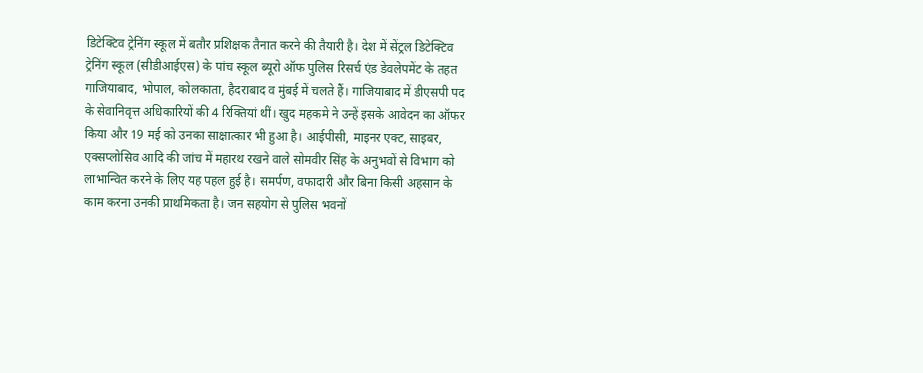डिटेक्टिव ट्रेनिंग स्कूल में बतौर प्रशिक्षक तैनात करने की तैयारी है। देश में सेंट्रल डिटेक्टिव ट्रेनिंग स्कूल (सीडीआईएस) के पांच स्कूल ब्यूरो ऑफ पुलिस रिसर्च एंड डेवलेपमेंट के तहत गाजियाबाद, भोपाल, कोलकाता, हैदराबाद व मुंबई में चलते हैं। गाजियाबाद में डीएसपी पद के सेवानिवृत्त अधिकारियों की 4 रिक्तियां थीं। खुद महकमे ने उन्हें इसके आवेदन का ऑफर किया और 19 मई को उनका साक्षात्कार भी हुआ है। आईपीसी, माइनर एक्ट, साइबर, एक्सप्लोसिव आदि की जांच में महारथ रखने वाले सोमवीर सिंह के अनुभवों से विभाग को लाभान्वित करने के लिए यह पहल हुई है। समर्पण, वफादारी और बिना किसी अहसान के काम करना उनकी प्राथमिकता है। जन सहयोग से पुलिस भवनों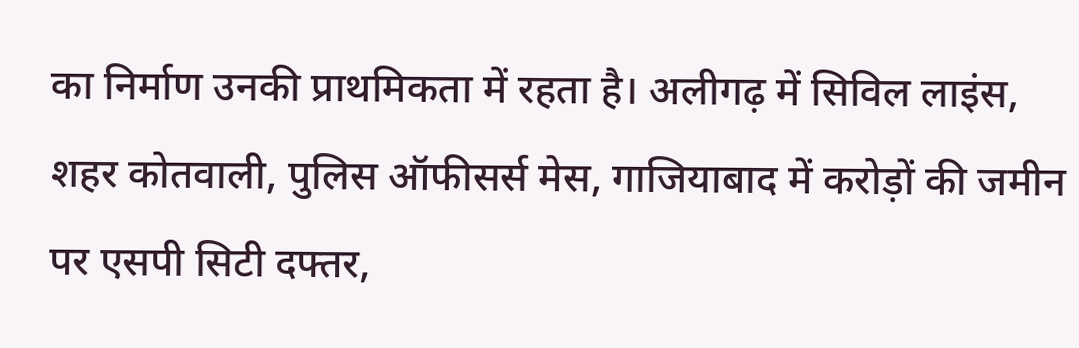का निर्माण उनकी प्राथमिकता में रहता है। अलीगढ़ में सिविल लाइंस, शहर कोतवाली, पुलिस ऑफीसर्स मेस, गाजियाबाद में करोड़ों की जमीन पर एसपी सिटी दफ्तर,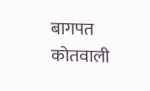बागपत कोतवाली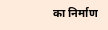का निर्माण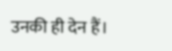उनकी ही देन हैं।